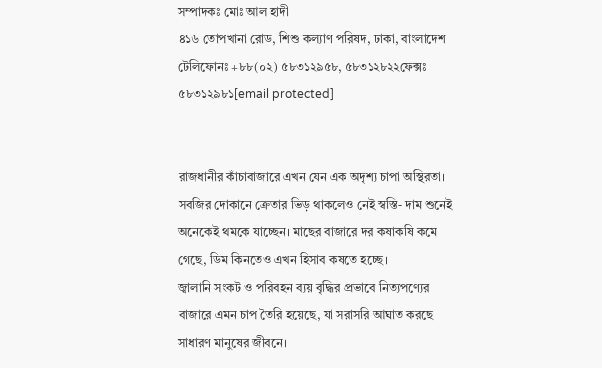সম্পাদকঃ মোঃ আল হাদী
৪১৬ তোপখানা রোড, শিশু কল্যাণ পরিষদ, ঢাকা, বাংলাদেশ
টেলিফোনঃ +৮৮(০২) ৫৮৩১২৯৫৮, ৫৮৩১২৮২২ফেক্সঃ ৫৮৩১২৯৮১[email protected]


রাজধানীর কাঁচাবাজারে এখন যেন এক অদৃশ্য চাপা অস্থিরতা। সবজির দোকানে ক্রেতার ভিড় থাকলেও নেই স্বস্তি- দাম শুনেই অনেকেই থমকে যাচ্ছেন। মাছের বাজারে দর কষাকষি কমে গেছে, ডিম কিনতেও এখন হিসাব কষতে হচ্ছে।
জ্বালানি সংকট ও পরিবহন ব্যয় বৃদ্ধির প্রভাবে নিত্যপণ্যের বাজারে এমন চাপ তৈরি হয়েছে, যা সরাসরি আঘাত করছে সাধারণ মানুষের জীবনে।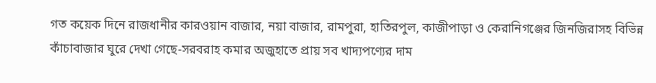গত কয়েক দিনে রাজধানীর কারওয়ান বাজার, নয়া বাজার, রামপুরা, হাতিরপুল, কাজীপাড়া ও কেরানিগঞ্জের জিনজিরাসহ বিভিন্ন কাঁচাবাজার ঘুরে দেখা গেছে-সরবরাহ কমার অজুহাতে প্রায় সব খাদ্যপণ্যের দাম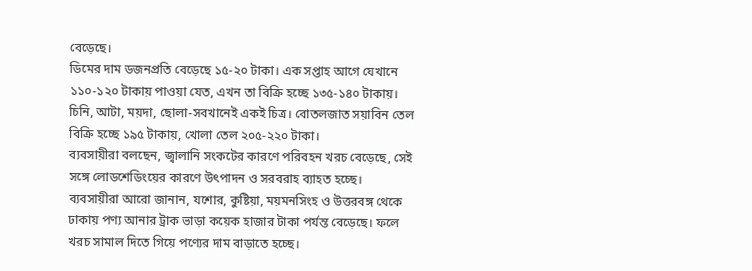বেড়েছে।
ডিমের দাম ডজনপ্রতি বেড়েছে ১৫-২০ টাকা। এক সপ্তাহ আগে যেখানে ১১০-১২০ টাকায় পাওয়া যেত, এখন তা বিক্রি হচ্ছে ১৩৫-১৪০ টাকায়।
চিনি, আটা, ময়দা, ছোলা-সবখানেই একই চিত্র। বোতলজাত সয়াবিন তেল বিক্রি হচ্ছে ১৯৫ টাকায়, খোলা তেল ২০৫-২২০ টাকা।
ব্যবসায়ীরা বলছেন, জ্বালানি সংকটের কারণে পরিবহন খরচ বেড়েছে, সেই সঙ্গে লোডশেডিংয়ের কারণে উৎপাদন ও সরবরাহ ব্যাহত হচ্ছে।
ব্যবসায়ীরা আরো জানান, যশোর, কুষ্টিয়া, ময়মনসিংহ ও উত্তরবঙ্গ থেকে ঢাকায় পণ্য আনার ট্রাক ভাড়া কয়েক হাজার টাকা পর্যন্ত বেড়েছে। ফলে খরচ সামাল দিতে গিয়ে পণ্যের দাম বাড়াতে হচ্ছে।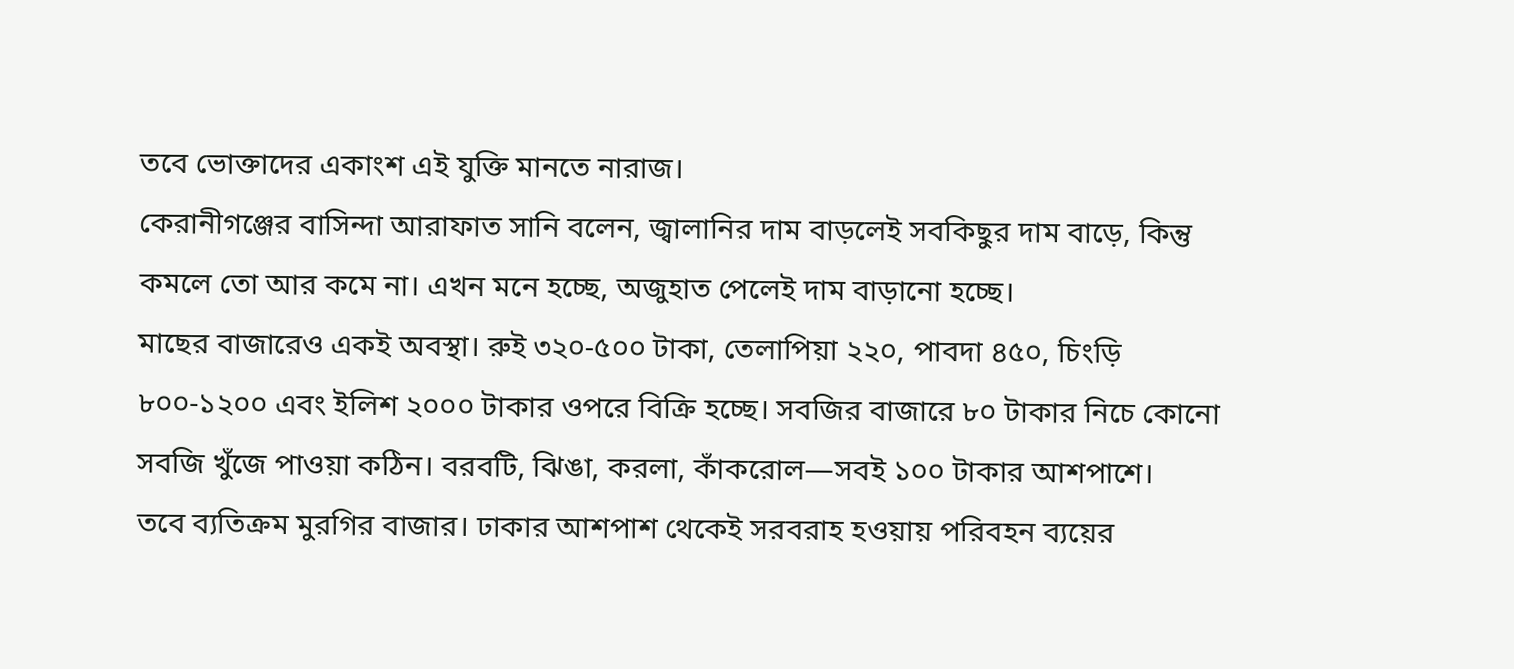তবে ভোক্তাদের একাংশ এই যুক্তি মানতে নারাজ।
কেরানীগঞ্জের বাসিন্দা আরাফাত সানি বলেন, জ্বালানির দাম বাড়লেই সবকিছুর দাম বাড়ে, কিন্তু কমলে তো আর কমে না। এখন মনে হচ্ছে, অজুহাত পেলেই দাম বাড়ানো হচ্ছে।
মাছের বাজারেও একই অবস্থা। রুই ৩২০-৫০০ টাকা, তেলাপিয়া ২২০, পাবদা ৪৫০, চিংড়ি ৮০০-১২০০ এবং ইলিশ ২০০০ টাকার ওপরে বিক্রি হচ্ছে। সবজির বাজারে ৮০ টাকার নিচে কোনো সবজি খুঁজে পাওয়া কঠিন। বরবটি, ঝিঙা, করলা, কাঁকরোল—সবই ১০০ টাকার আশপাশে।
তবে ব্যতিক্রম মুরগির বাজার। ঢাকার আশপাশ থেকেই সরবরাহ হওয়ায় পরিবহন ব্যয়ের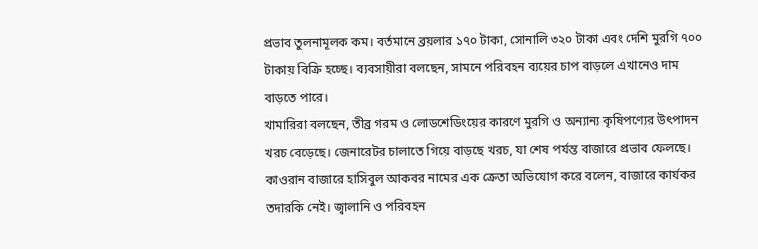প্রভাব তুলনামূলক কম। বর্তমানে ব্রয়লার ১৭০ টাকা, সোনালি ৩২০ টাকা এবং দেশি মুরগি ৭০০ টাকায় বিক্রি হচ্ছে। ব্যবসায়ীরা বলছেন, সামনে পরিবহন ব্যয়ের চাপ বাড়লে এখানেও দাম বাড়তে পারে।
খামারিরা বলছেন, তীব্র গরম ও লোডশেডিংয়ের কারণে মুরগি ও অন্যান্য কৃষিপণ্যের উৎপাদন খরচ বেড়েছে। জেনারেটর চালাতে গিয়ে বাড়ছে খরচ, যা শেষ পর্যন্ত বাজারে প্রভাব ফেলছে।
কাওরান বাজারে হাসিবুল আকবর নামের এক ক্রেতা অভিযোগ করে বলেন, বাজারে কার্যকর তদারকি নেই। জ্বালানি ও পরিবহন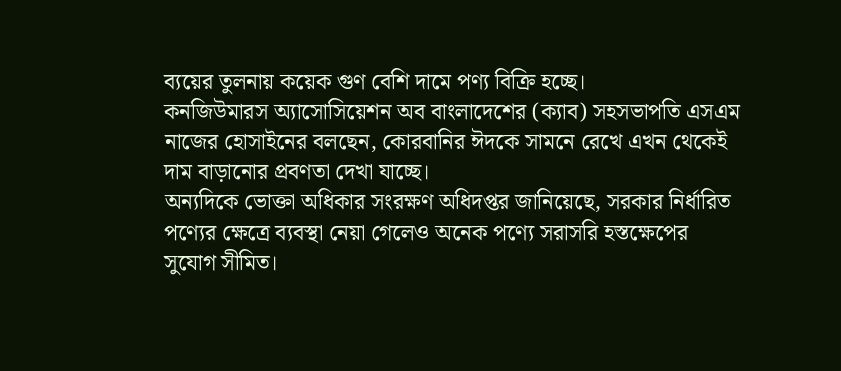ব্যয়ের তুলনায় কয়েক গুণ বেশি দামে পণ্য বিক্রি হচ্ছে।
কনজিউমারস অ্যাসোসিয়েশন অব বাংলাদেশের (ক্যাব) সহসভাপতি এসএম নাজের হোসাইনের বলছেন, কোরবানির ঈদকে সামনে রেখে এখন থেকেই দাম বাড়ানোর প্রবণতা দেখা যাচ্ছে।
অন্যদিকে ভোক্তা অধিকার সংরক্ষণ অধিদপ্তর জানিয়েছে, সরকার নির্ধারিত পণ্যের ক্ষেত্রে ব্যবস্থা নেয়া গেলেও অনেক পণ্যে সরাসরি হস্তক্ষেপের সুযোগ সীমিত।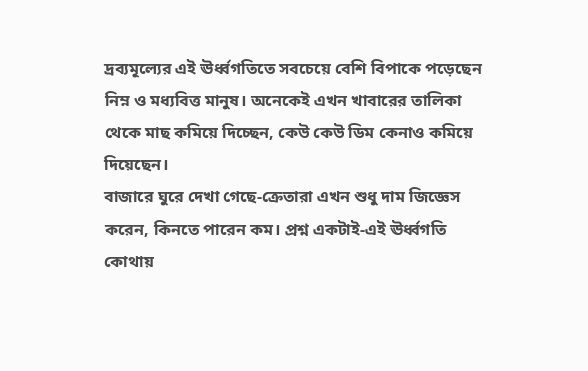দ্রব্যমূল্যের এই ঊর্ধ্বগতিতে সবচেয়ে বেশি বিপাকে পড়েছেন নিম্ন ও মধ্যবিত্ত মানুষ। অনেকেই এখন খাবারের তালিকা থেকে মাছ কমিয়ে দিচ্ছেন, কেউ কেউ ডিম কেনাও কমিয়ে দিয়েছেন।
বাজারে ঘুরে দেখা গেছে-ক্রেতারা এখন শুধু দাম জিজ্ঞেস করেন, কিনতে পারেন কম। প্রশ্ন একটাই-এই ঊর্ধ্বগতি কোথায়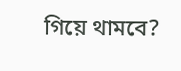গিয়ে থামবে?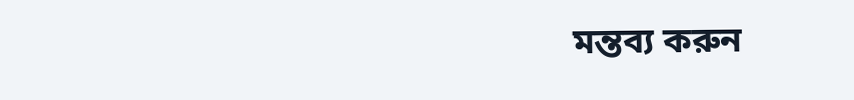মন্তব্য করুন